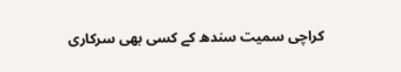کراچی سمیت سندھ کے کسی بھی سرکاری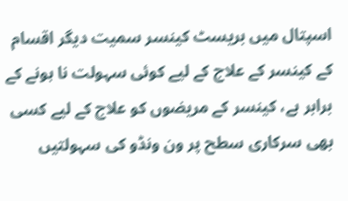اسپتال میں بریسٹ کینسر سمیت دیگر اقسام کے کینسر کے علاج کے لیے کوئی سہولت نا ہونے کے برابر ہے، کینسر کے مریضوں کو علاج کے لیے کسی بھی سرکاری سطح پر ون ونڈو کی سہولتیں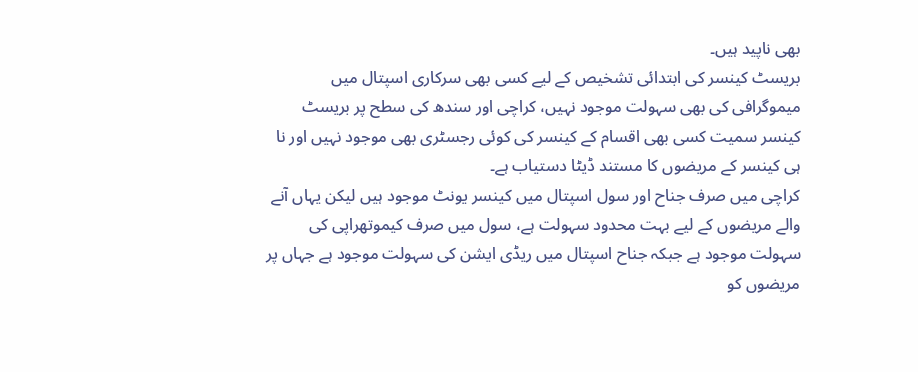بھی ناپید ہیں۔
بریسٹ کینسر کی ابتدائی تشخیص کے لیے کسی بھی سرکاری اسپتال میں میموگرافی کی بھی سہولت موجود نہیں، کراچی اور سندھ کی سطح پر بریسٹ کینسر سمیت کسی بھی اقسام کے کینسر کی کوئی رجسٹری بھی موجود نہیں اور نا ہی کینسر کے مریضوں کا مستند ڈیٹا دستیاب ہے۔
کراچی میں صرف جناح اور سول اسپتال میں کینسر یونٹ موجود ہیں لیکن یہاں آنے والے مریضوں کے لیے بہت محدود سہولت ہے، سول میں صرف کیموتھراپی کی سہولت موجود ہے جبکہ جناح اسپتال میں ریڈی ایشن کی سہولت موجود ہے جہاں پر مریضوں کو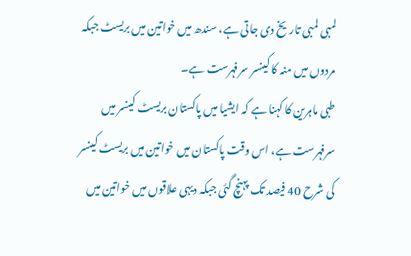لمبی لمبی تاریخ دی جاتی ہے، سندھ میں خواتین میں بریسٹ جبکہ مردوں میں منہ کا کینسر سرفہرست ہے۔
طبی ماہرین کا کہنا ہے کہ ایشیا میں پاکستان بریسٹ کینسر میں سرفہرست ہے، اس وقت پاکستان میں خواتین میں بریسٹ کینسر کی شرح 40 فیصد تک پہنچ گئی جبکہ دیہی علاقوں میں خواتین میں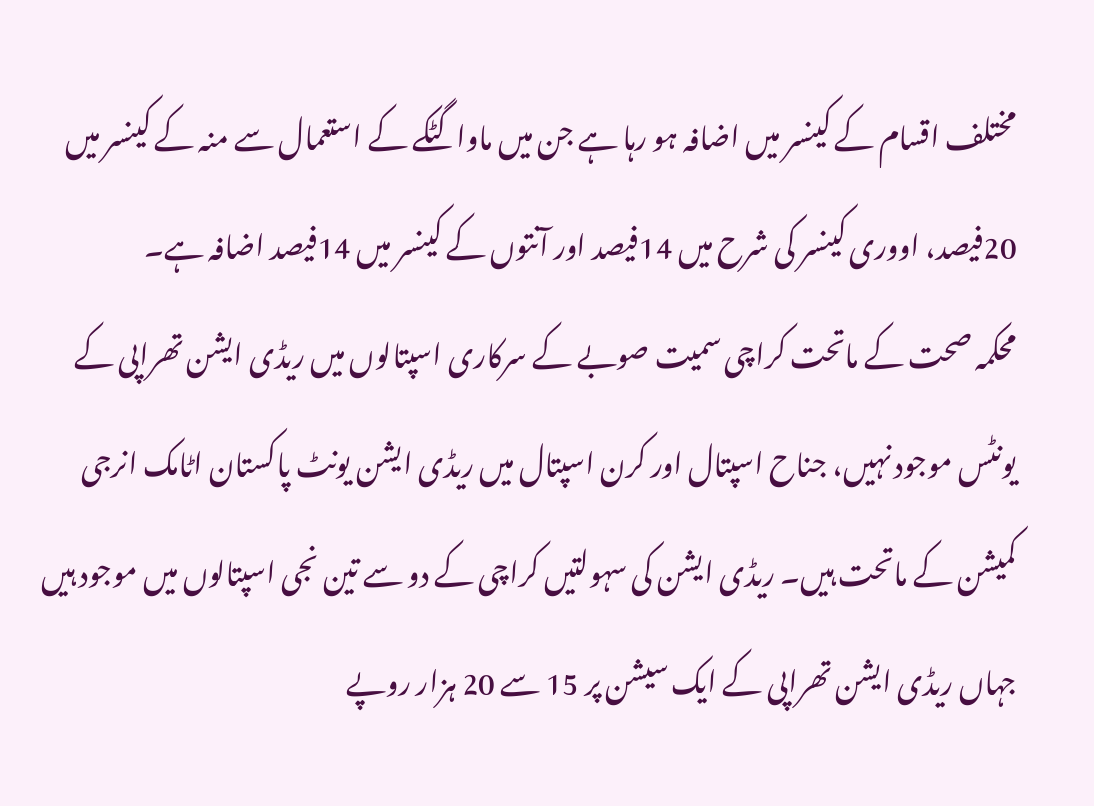مختلف اقسام کے کینسر میں اضافہ ہو رہا ہے جن میں ماوا گٹکے کے استعمال سے منہ کے کینسر میں 20فیصد، اووری کینسر کی شرح میں 14فیصد اور آنتوں کے کینسر میں 14فیصد اضافہ ہے۔
محکمہ صحت کے ماتحت کراچی سمیت صوبے کے سرکاری اسپتالوں میں ریڈی ایشن تھراپی کے یونٹس موجود نہیں، جناح اسپتال اور کرن اسپتال میں ریڈی ایشن یونٹ پاکستان اٹامک انرجی کمیشن کے ماتحت ہیں۔ ریڈی ایشن کی سہولتیں کراچی کے دو سے تین نجی اسپتالوں میں موجود ہیں جہاں ریڈی ایشن تھراپی کے ایک سیشن پر 15 سے 20 ہزار روپے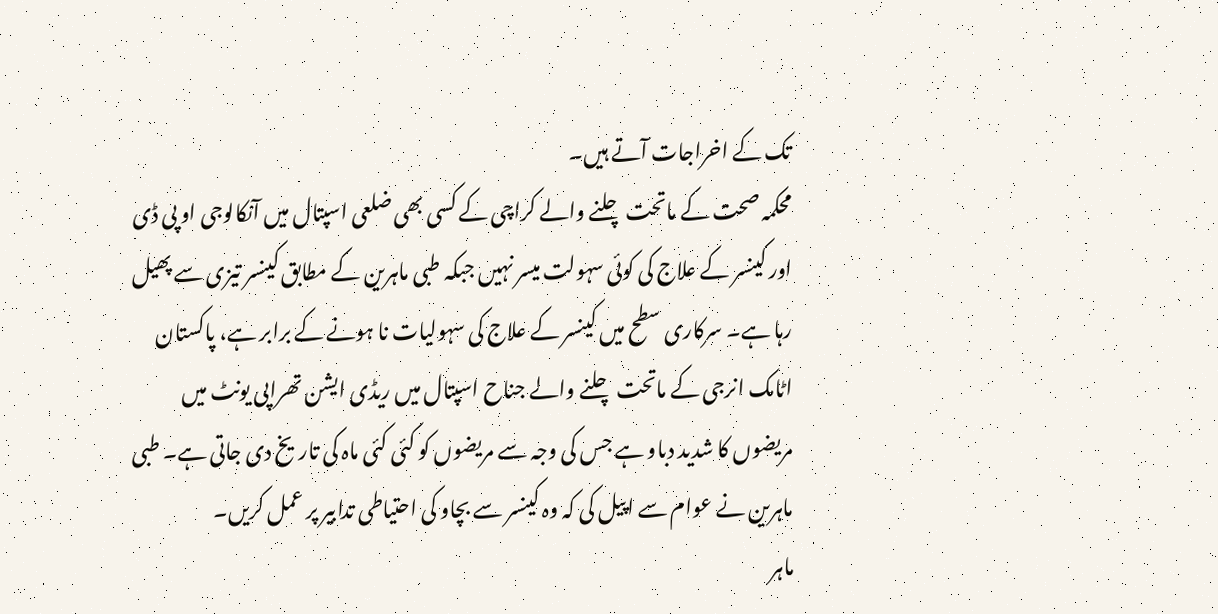تک کے اخراجات آتے ہیں۔
محکمہ صحت کے ماتحت چلنے والے کراچی کے کسی بھی ضلعی اسپتال میں آنکالوجی او پی ڈی اور کینسر کے علاج کی کوئی سہولت میسر نہیں جبکہ طبی ماہرین کے مطابق کینسر تیزی سے پھیل رہا ہے۔ سرکاری سطح میں کینسر کے علاج کی سہولیات نا ہونے کے برابر ہے، پاکستان اٹامک انرجی کے ماتحت چلنے والے جناح اسپتال میں ریڈی ایشن تھراپی یونٹ میں مریضوں کا شدید دباو ہے جس کی وجہ سے مریضوں کو کئی کئی ماہ کی تاریخ دی جاتی ہے۔ طبی ماہرین نے عوام سے اپیل کی کہ وہ کینسر سے بچاو کی احتیاطی تدابیر پر عمل کریں۔
ماہر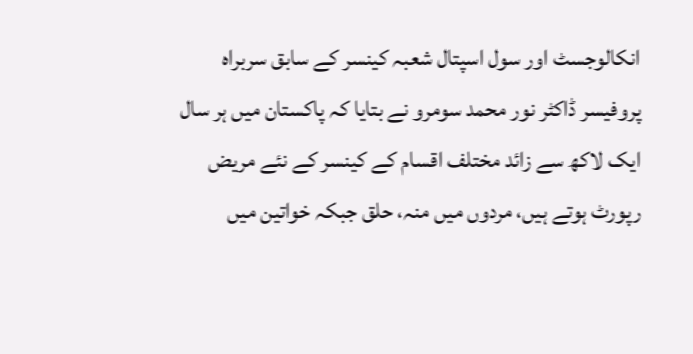انکالوجسٹ اور سول اسپتال شعبہ کینسر کے سابق سربراہ پروفیسر ڈاکٹر نور محمد سومرو نے بتایا کہ پاکستان میں ہر سال ایک لاکھ سے زائد مختلف اقسام کے کینسر کے نئے مریض رپورٹ ہوتے ہیں، مردوں میں منہ، حلق جبکہ خواتین میں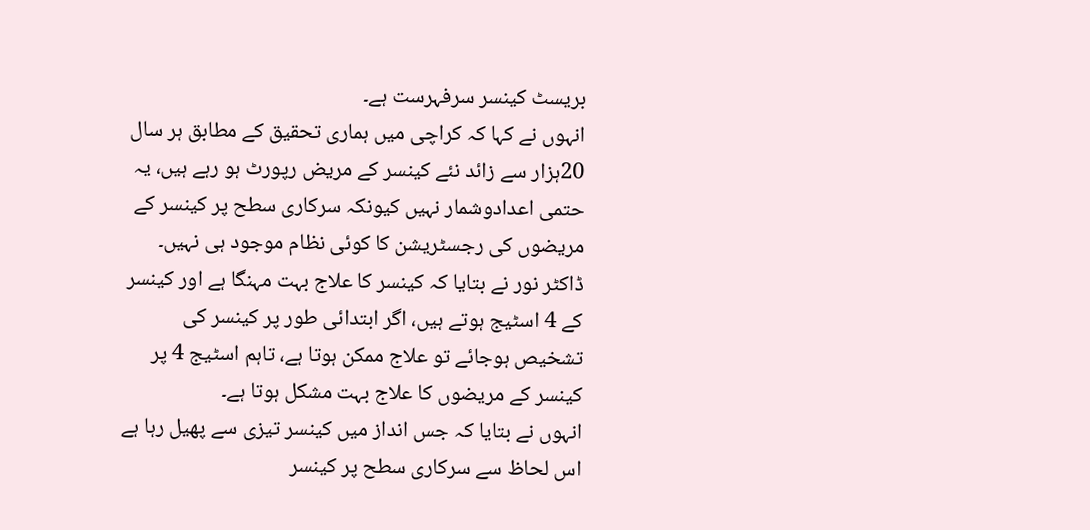بریسٹ کینسر سرفہرست ہے۔
انہوں نے کہا کہ کراچی میں ہماری تحقیق کے مطابق ہر سال 20ہزار سے زائد نئے کینسر کے مریض رپورٹ ہو رہے ہیں، یہ حتمی اعدادوشمار نہیں کیونکہ سرکاری سطح پر کینسر کے مریضوں کی رجسٹریشن کا کوئی نظام موجود ہی نہیں۔
ڈاکٹر نور نے بتایا کہ کینسر کا علاج بہت مہنگا ہے اور کینسر کے 4 اسٹیج ہوتے ہیں، اگر ابتدائی طور پر کینسر کی تشخیص ہوجائے تو علاج ممکن ہوتا ہے، تاہم اسٹیج 4 پر کینسر کے مریضوں کا علاج بہت مشکل ہوتا ہے۔
انہوں نے بتایا کہ جس انداز میں کینسر تیزی سے پھیل رہا ہے اس لحاظ سے سرکاری سطح پر کینسر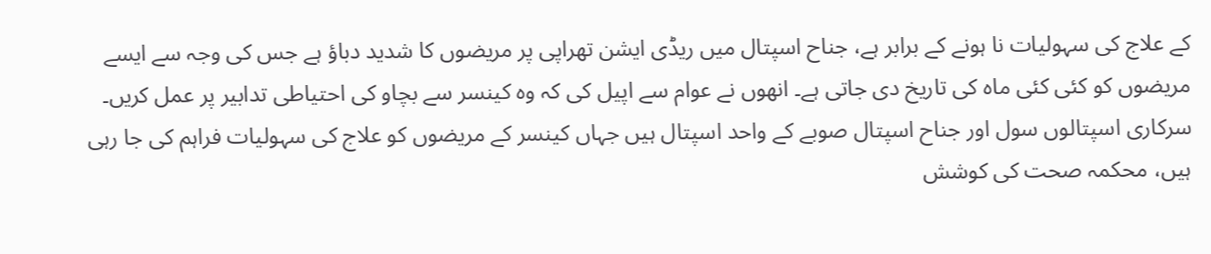کے علاج کی سہولیات نا ہونے کے برابر ہے، جناح اسپتال میں ریڈی ایشن تھراپی پر مریضوں کا شدید دباؤ ہے جس کی وجہ سے ایسے مریضوں کو کئی کئی ماہ کی تاریخ دی جاتی ہے۔ انھوں نے عوام سے اپیل کی کہ وہ کینسر سے بچاو کی احتیاطی تدابیر پر عمل کریں۔
سرکاری اسپتالوں سول اور جناح اسپتال صوبے کے واحد اسپتال ہیں جہاں کینسر کے مریضوں کو علاج کی سہولیات فراہم کی جا رہی ہیں، محکمہ صحت کی کوشش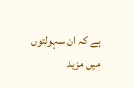ہے کہ ان سہولتوں میں مزید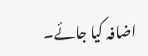اضافہ کیا جائے۔